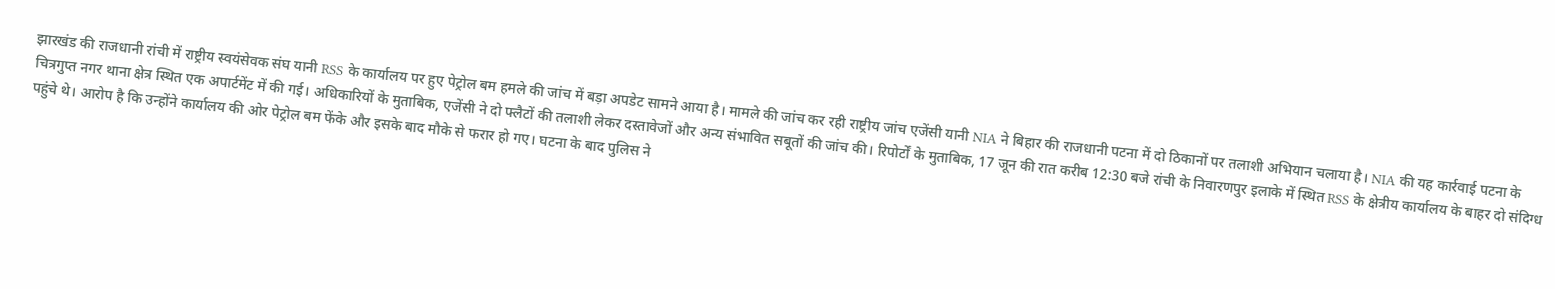झारखंड की राजधानी रांची में राष्ट्रीय स्वयंसेवक संघ यानी RSS के कार्यालय पर हुए पेट्रोल बम हमले की जांच में बड़ा अपडेट सामने आया है। मामले की जांच कर रही राष्ट्रीय जांच एजेंसी यानी NIA ने बिहार की राजधानी पटना में दो ठिकानों पर तलाशी अभियान चलाया है। NIA की यह कार्रवाई पटना के चित्रगुप्त नगर थाना क्षेत्र स्थित एक अपार्टमेंट में की गई। अधिकारियों के मुताबिक, एजेंसी ने दो फ्लैटों की तलाशी लेकर दस्तावेजों और अन्य संभावित सबूतों की जांच की। रिपोर्टों के मुताबिक, 17 जून की रात करीब 12:30 बजे रांची के निवारणपुर इलाके में स्थित RSS के क्षेत्रीय कार्यालय के बाहर दो संदिग्ध पहुंचे थे। आरोप है कि उन्होंने कार्यालय की ओर पेट्रोल बम फेंके और इसके बाद मौके से फरार हो गए। घटना के बाद पुलिस ने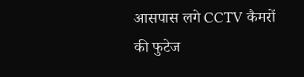आसपास लगे CCTV कैमरों की फुटेज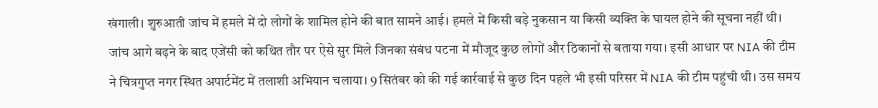खंगाली। शुरुआती जांच में हमले में दो लोगों के शामिल होने की बात सामने आई। हमले में किसी बड़े नुकसान या किसी व्यक्ति के घायल होने की सूचना नहीं थी। जांच आगे बढ़ने के बाद एजेंसी को कथित तौर पर ऐसे सुर मिले जिनका संबंध पटना में मौजूद कुछ लोगों और ठिकानों से बताया गया। इसी आधार पर NIA की टीम ने चित्रगुप्त नगर स्थित अपार्टमेंट में तलाशी अभियान चलाया। 9 सितंबर को की गई कार्रवाई से कुछ दिन पहले भी इसी परिसर में NIA की टीम पहुंची थी। उस समय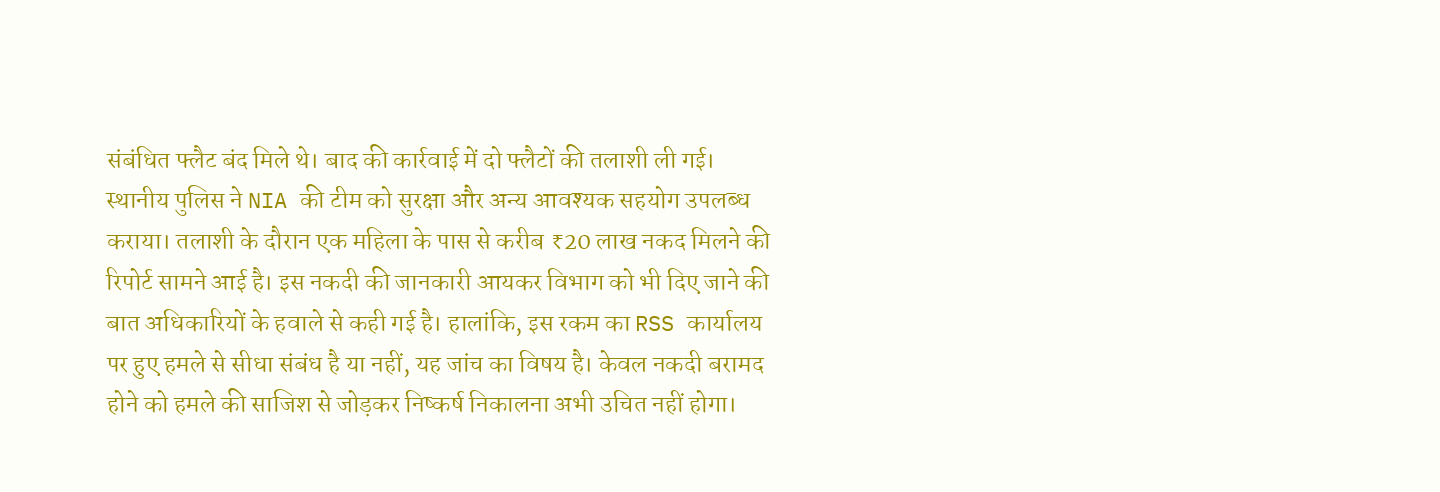संबंधित फ्लैट बंद मिले थे। बाद की कार्रवाई में दो फ्लैटों की तलाशी ली गई। स्थानीय पुलिस ने NIA की टीम को सुरक्षा और अन्य आवश्यक सहयोग उपलब्ध कराया। तलाशी के दौरान एक महिला के पास से करीब ₹20 लाख नकद मिलने की रिपोर्ट सामने आई है। इस नकदी की जानकारी आयकर विभाग को भी दिए जाने की बात अधिकारियों के हवाले से कही गई है। हालांकि, इस रकम का RSS कार्यालय पर हुए हमले से सीधा संबंध है या नहीं, यह जांच का विषय है। केवल नकदी बरामद होने को हमले की साजिश से जोड़कर निष्कर्ष निकालना अभी उचित नहीं होगा।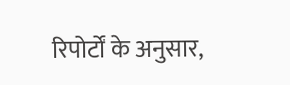रिपोर्टों के अनुसार,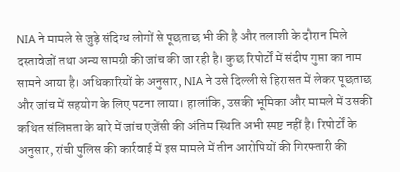NIA ने मामले से जुड़े संदिग्ध लोगों से पूछताछ भी की है और तलाशी के दौरान मिले दस्तावेजों तथा अन्य सामग्री की जांच की जा रही है। कुछ रिपोर्टों में संदीप गुप्ता का नाम सामने आया है। अधिकारियों के अनुसार, NIA ने उसे दिल्ली से हिरासत में लेकर पूछताछ और जांच में सहयोग के लिए पटना लाया। हालांकि, उसकी भूमिका और मामले में उसकी कथित संलिप्तता के बारे में जांच एजेंसी की अंतिम स्थिति अभी स्पष्ट नहीं है। रिपोर्टों के अनुसार, रांची पुलिस की कार्रवाई में इस मामले में तीन आरोपियों की गिरफ्तारी की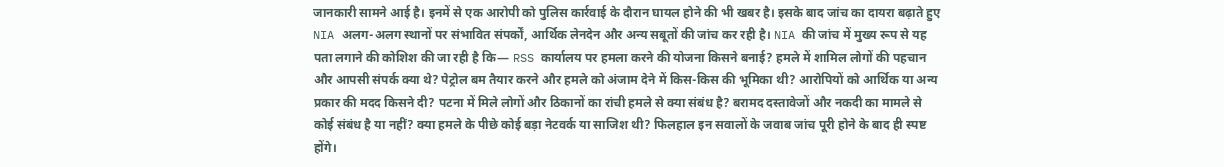जानकारी सामने आई है। इनमें से एक आरोपी को पुलिस कार्रवाई के दौरान घायल होने की भी खबर है। इसके बाद जांच का दायरा बढ़ाते हुए NIA अलग-अलग स्थानों पर संभावित संपर्कों, आर्थिक लेनदेन और अन्य सबूतों की जांच कर रही है। NIA की जांच में मुख्य रूप से यह पता लगाने की कोशिश की जा रही है कि— RSS कार्यालय पर हमला करने की योजना किसने बनाई? हमले में शामिल लोगों की पहचान और आपसी संपर्क क्या थे? पेट्रोल बम तैयार करने और हमले को अंजाम देने में किस-किस की भूमिका थी? आरोपियों को आर्थिक या अन्य प्रकार की मदद किसने दी? पटना में मिले लोगों और ठिकानों का रांची हमले से क्या संबंध है? बरामद दस्तावेजों और नकदी का मामले से कोई संबंध है या नहीं? क्या हमले के पीछे कोई बड़ा नेटवर्क या साजिश थी? फिलहाल इन सवालों के जवाब जांच पूरी होने के बाद ही स्पष्ट होंगे।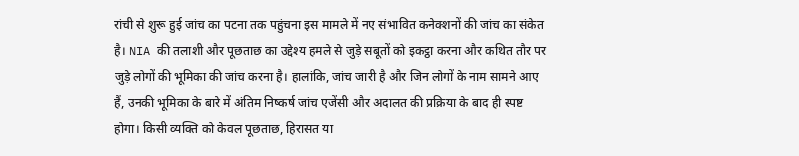रांची से शुरू हुई जांच का पटना तक पहुंचना इस मामले में नए संभावित कनेक्शनों की जांच का संकेत है। NIA की तलाशी और पूछताछ का उद्देश्य हमले से जुड़े सबूतों को इकट्ठा करना और कथित तौर पर जुड़े लोगों की भूमिका की जांच करना है। हालांकि, जांच जारी है और जिन लोगों के नाम सामने आए हैं, उनकी भूमिका के बारे में अंतिम निष्कर्ष जांच एजेंसी और अदालत की प्रक्रिया के बाद ही स्पष्ट होगा। किसी व्यक्ति को केवल पूछताछ, हिरासत या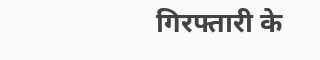गिरफ्तारी के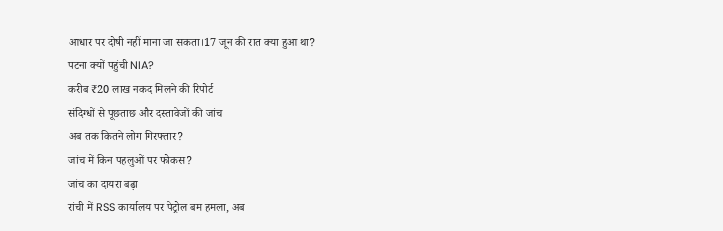आधार पर दोषी नहीं माना जा सकता।17 जून की रात क्या हुआ था?
पटना क्यों पहुंची NIA?
करीब ₹20 लाख नकद मिलने की रिपोर्ट
संदिग्धों से पूछताछ और दस्तावेजों की जांच
अब तक कितने लोग गिरफ्तार?
जांच में किन पहलुओं पर फोकस?
जांच का दायरा बढ़ा
रांची में RSS कार्यालय पर पेट्रोल बम हमला, अब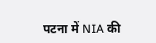पटना में NIA की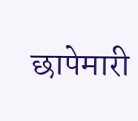छापेमारी